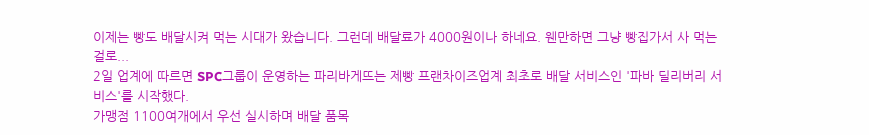이제는 빵도 배달시켜 먹는 시대가 왔습니다. 그런데 배달료가 4000원이나 하네요. 웬만하면 그냥 빵집가서 사 먹는걸로...
2일 업계에 따르면 SPC그룹이 운영하는 파리바게뜨는 제빵 프랜차이즈업계 최초로 배달 서비스인 '파바 딜리버리 서비스'를 시작했다.
가맹점 1100여개에서 우선 실시하며 배달 품목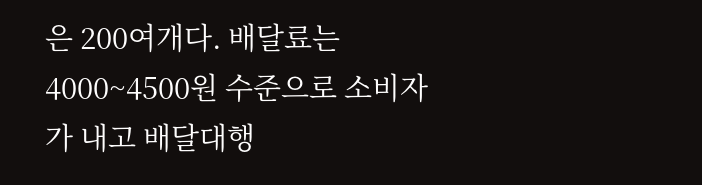은 200여개다. 배달료는 4000~4500원 수준으로 소비자가 내고 배달대행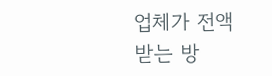업체가 전액 받는 방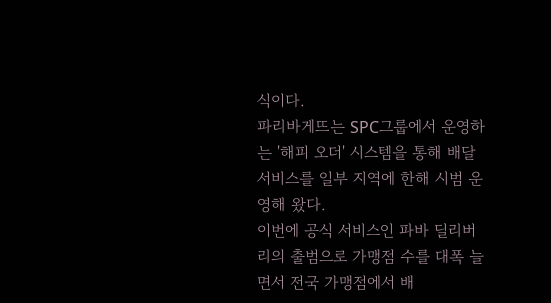식이다.
파리바게뜨는 SPC그룹에서 운영하는 '해피 오더' 시스템을 통해 배달 서비스를 일부 지역에 한해 시범 운영해 왔다.
이번에 공식 서비스인 파바 딜리버리의 출범으로 가맹점 수를 대폭 늘면서 전국 가맹점에서 배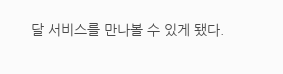달 서비스를 만나볼 수 있게 됐다.